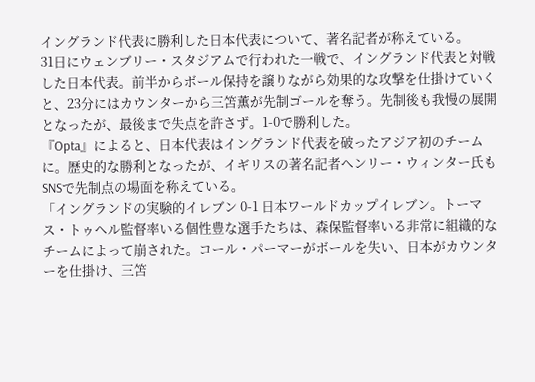イングランド代表に勝利した日本代表について、著名記者が称えている。
31日にウェンブリー・スタジアムで行われた一戦で、イングランド代表と対戦した日本代表。前半からボール保持を譲りながら効果的な攻撃を仕掛けていくと、23分にはカウンターから三笘薫が先制ゴールを奪う。先制後も我慢の展開となったが、最後まで失点を許さず。1-0で勝利した。
『Opta』によると、日本代表はイングランド代表を破ったアジア初のチームに。歴史的な勝利となったが、イギリスの著名記者ヘンリー・ウィンター氏もSNSで先制点の場面を称えている。
「イングランドの実験的イレブン 0-1 日本ワールドカップイレブン。トーマス・トゥヘル監督率いる個性豊な選手たちは、森保監督率いる非常に組織的なチームによって崩された。コール・パーマーがボールを失い、日本がカウンターを仕掛け、三笘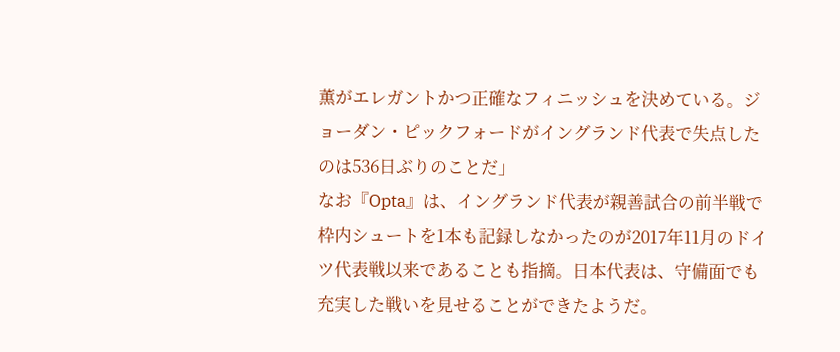薫がエレガントかつ正確なフィニッシュを決めている。ジョーダン・ピックフォードがイングランド代表で失点したのは536日ぶりのことだ」
なお『Opta』は、イングランド代表が親善試合の前半戦で枠内シュートを1本も記録しなかったのが2017年11月のドイツ代表戦以来であることも指摘。日本代表は、守備面でも充実した戦いを見せることができたようだ。